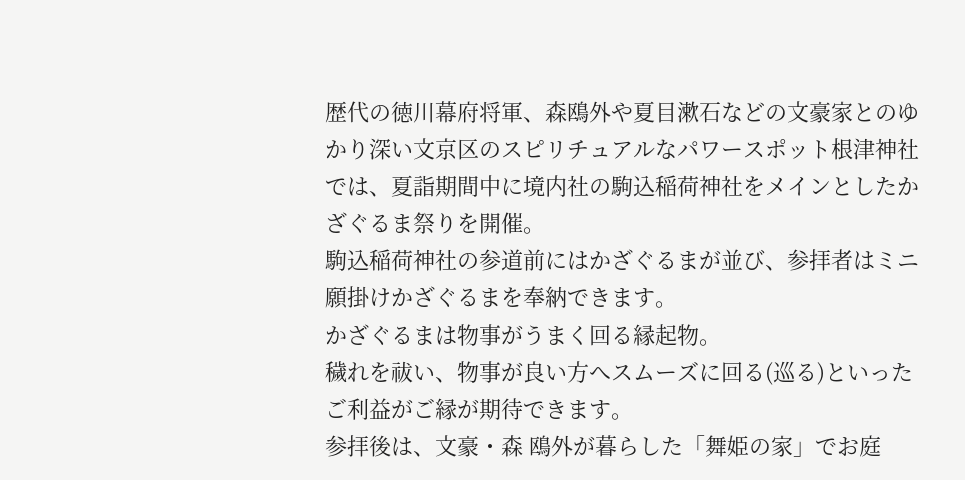歴代の徳川幕府将軍、森鴎外や夏目漱石などの文豪家とのゆかり深い文京区のスピリチュアルなパワースポット根津神社では、夏詣期間中に境内社の駒込稲荷神社をメインとしたかざぐるま祭りを開催。
駒込稲荷神社の参道前にはかざぐるまが並び、参拝者はミニ願掛けかざぐるまを奉納できます。
かざぐるまは物事がうまく回る縁起物。
穢れを祓い、物事が良い方へスムーズに回る(巡る)といったご利益がご縁が期待できます。
参拝後は、文豪・森 鴎外が暮らした「舞姫の家」でお庭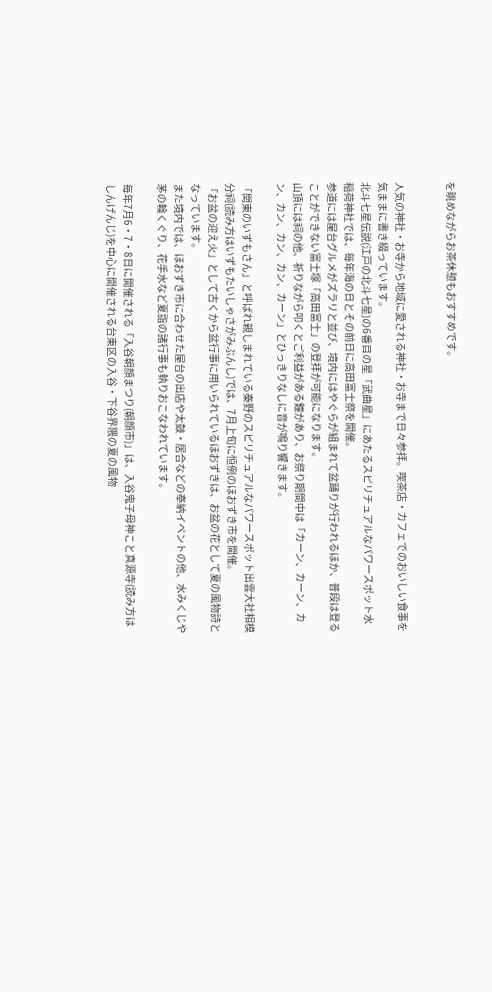を眺めながらお茶休憩もおすすめです。


人気の神社・お寺から地域に愛される神社・お寺まで日々参拝。喫茶店・カフェでのおいしい食事を気ままに書き綴っています。
北斗七星伝説(江戸の北斗七星)の6番目の星「武曲星」にあたるスピリチュアルなパワースポット水稲荷神社では、毎年海の日とその前日に高田富士祭を開催。
参道には屋台グルメがズラリと並び、境内にはやぐらが組まれて盆踊りが行われるほか、普段は登ることができない富士塚「高田富士」の登拝が可能になります。
山頂には祠の他、祈りながら叩くとご利益がある鐘があり、お祭り期間中は「カーン、カーン、カン、カン、カン、カン、カーン」とひっきりなしに音が鳴り響きます。

「関東のいずもさん」と呼ばれ親しまれている秦野のスピリチュアルなパワースポット出雲大社相模分祠(読み方はいずもたいしゃさがみぶんし)では、7月上旬に恒例のほおずき市を開催。
「お盆の迎え火」として古くから盆行事に用いられているほおずきは、お盆の花として夏の風物詩となっています。
また境内では、ほおずき市に合わせた屋台の出店や太鼓・居合などの奉納イベントの他、水みくじや茅の輪くぐり、花手水など夏詣の諸行事も執りおこなわれています。

毎年7月6・7・8日に開催される「入谷朝顔まつり(朝顔市)」は、入谷鬼子母神こと真源寺(読み方はしんげんじ)を中心に開催される台東区の入谷・下谷界隈の夏の風物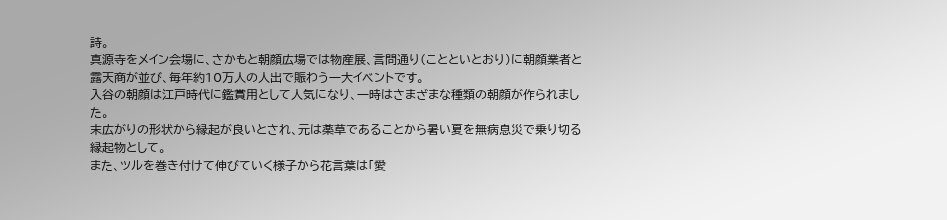詩。
真源寺をメイン会場に、さかもと朝顔広場では物産展、言問通り(ことといとおり)に朝顔業者と露天商が並び、毎年約10万人の人出で賑わう一大イベントです。
入谷の朝顔は江戸時代に鑑賞用として人気になり、一時はさまざまな種類の朝顔が作られました。
末広がりの形状から縁起が良いとされ、元は薬草であることから暑い夏を無病息災で乗り切る縁起物として。
また、ツルを巻き付けて伸びていく様子から花言葉は「愛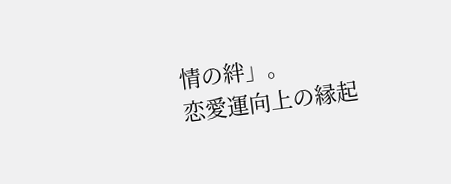情の絆」。
恋愛運向上の縁起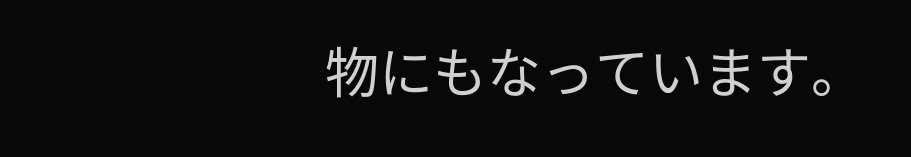物にもなっています。